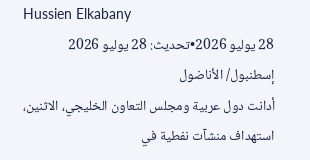Hussien Elkabany
28 يوليو 2026•تحديث: 28 يوليو 2026
إسطنبول/ الأناضول
أدانت دول عربية ومجلس التعاون الخليجي، الاثنين، استهداف منشآت نفطية في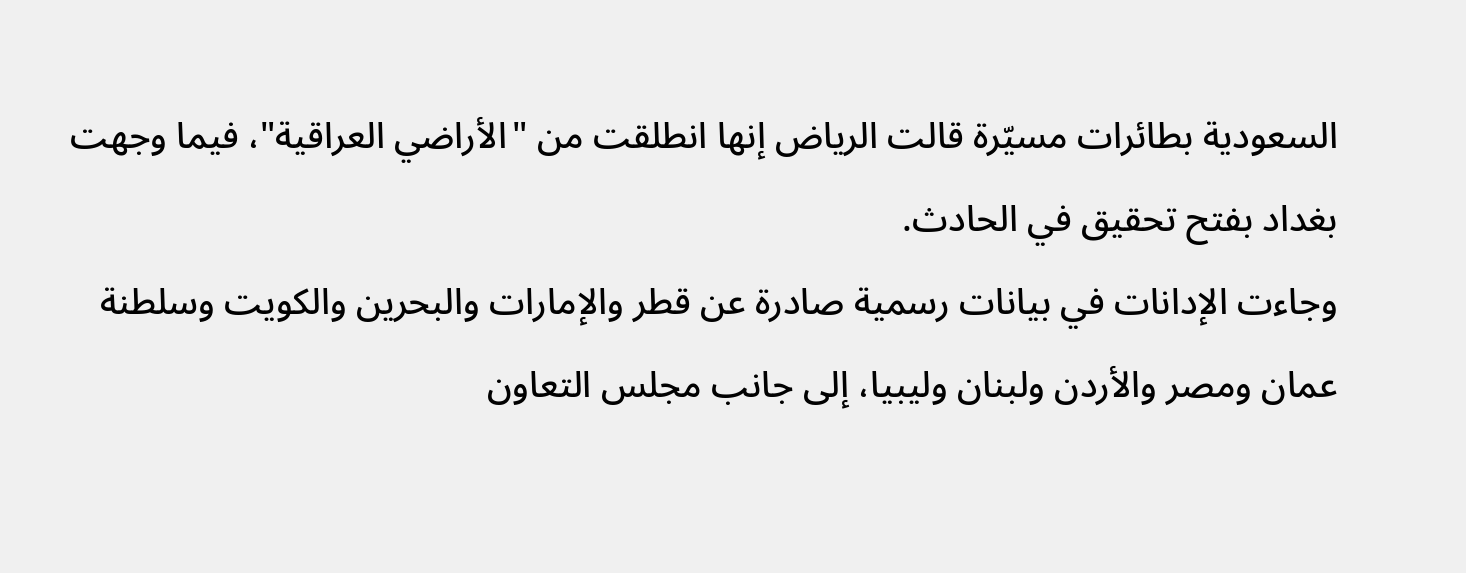السعودية بطائرات مسيّرة قالت الرياض إنها انطلقت من "الأراضي العراقية"، فيما وجهت بغداد بفتح تحقيق في الحادث.
وجاءت الإدانات في بيانات رسمية صادرة عن قطر والإمارات والبحرين والكويت وسلطنة عمان ومصر والأردن ولبنان وليبيا، إلى جانب مجلس التعاون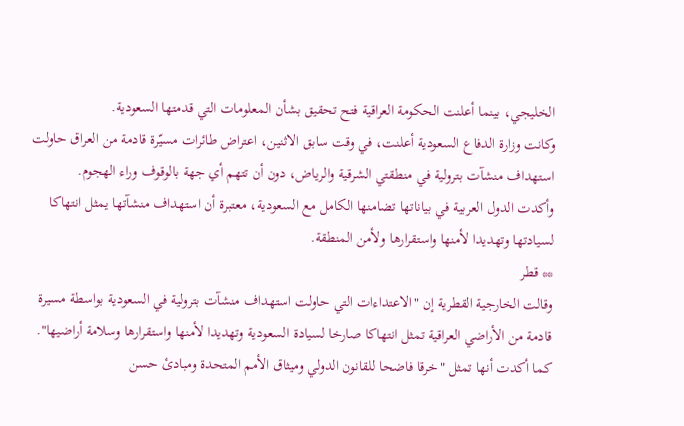الخليجي، بينما أعلنت الحكومة العراقية فتح تحقيق بشأن المعلومات التي قدمتها السعودية.
وكانت وزارة الدفاع السعودية أعلنت، في وقت سابق الاثنين، اعتراض طائرات مسيّرة قادمة من العراق حاولت استهداف منشآت بترولية في منطقتي الشرقية والرياض، دون أن تتهم أي جهة بالوقوف وراء الهجوم.
وأكدت الدول العربية في بياناتها تضامنها الكامل مع السعودية، معتبرة أن استهداف منشآتها يمثل انتهاكا لسيادتها وتهديدا لأمنها واستقرارها ولأمن المنطقة.
** قطر
وقالت الخارجية القطرية إن "الاعتداءات التي حاولت استهداف منشآت بترولية في السعودية بواسطة مسيرة قادمة من الأراضي العراقية تمثل انتهاكا صارخا لسيادة السعودية وتهديدا لأمنها واستقرارها وسلامة أراضيها".
كما أكدت أنها تمثل "خرقا فاضحا للقانون الدولي وميثاق الأمم المتحدة ومبادئ حسن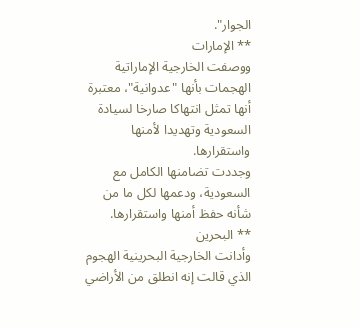الجوار".
** الإمارات
ووصفت الخارجية الإماراتية الهجمات بأنها "عدوانية"، معتبرة أنها تمثل انتهاكا صارخا لسيادة السعودية وتهديدا لأمنها واستقرارها.
وجددت تضامنها الكامل مع السعودية، ودعمها لكل ما من شأنه حفظ أمنها واستقرارها.
** البحرين
وأدانت الخارجية البحرينية الهجوم الذي قالت إنه انطلق من الأراضي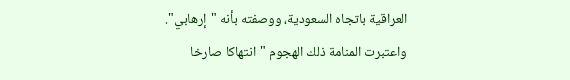العراقية باتجاه السعودية، ووصفته بأنه "إرهابي".
واعتبرت المنامة ذلك الهجوم "انتهاكا صارخا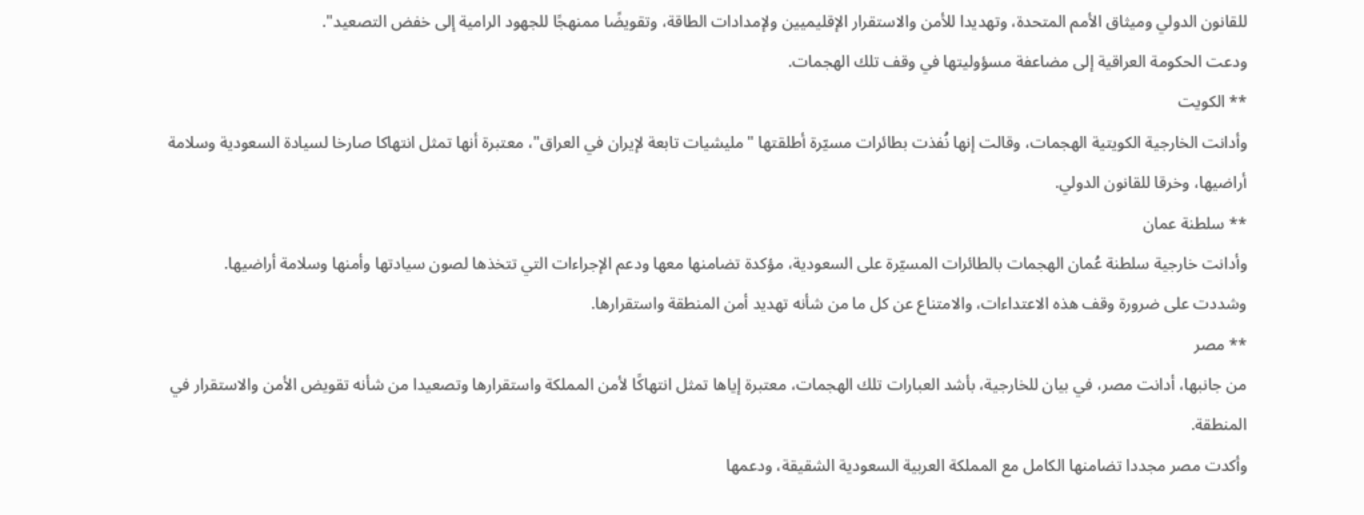للقانون الدولي وميثاق الأمم المتحدة، وتهديدا للأمن والاستقرار الإقليميين ولإمدادات الطاقة، وتقويضًا ممنهجًا للجهود الرامية إلى خفض التصعيد".
ودعت الحكومة العراقية إلى مضاعفة مسؤوليتها في وقف تلك الهجمات.
** الكويت
وأدانت الخارجية الكويتية الهجمات، وقالت إنها نُفذت بطائرات مسيّرة أطلقتها "مليشيات تابعة لإيران في العراق"، معتبرة أنها تمثل انتهاكا صارخا لسيادة السعودية وسلامة أراضيها، وخرقا للقانون الدولي.
** سلطنة عمان
وأدانت خارجية سلطنة عُمان الهجمات بالطائرات المسيّرة على السعودية، مؤكدة تضامنها معها ودعم الإجراءات التي تتخذها لصون سيادتها وأمنها وسلامة أراضيها.
وشددت على ضرورة وقف هذه الاعتداءات، والامتناع عن كل ما من شأنه تهديد أمن المنطقة واستقرارها.
** مصر
من جانبها، أدانت مصر، في بيان للخارجية، بأشد العبارات تلك الهجمات، معتبرة إياها تمثل انتهاكًا لأمن المملكة واستقرارها وتصعيدا من شأنه تقويض الأمن والاستقرار في المنطقة.
وأكدت مصر مجددا تضامنها الكامل مع المملكة العربية السعودية الشقيقة، ودعمها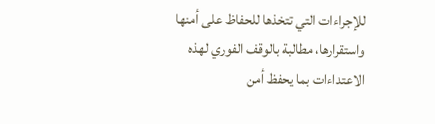للإجراءات التي تتخذها للحفاظ على أمنها واستقرارها، مطالبة بالوقف الفوري لهذه الاعتداءات بما يحفظ أمن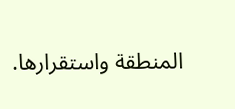المنطقة واستقرارها.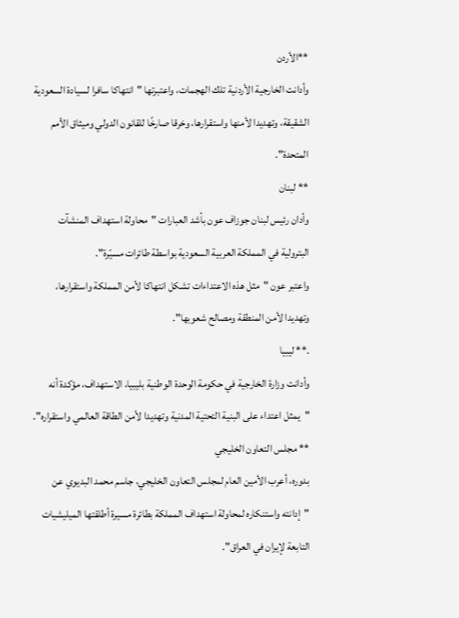**الأردن
وأدانت الخارجية الأردنية تلك الهجمات، واعتبرتها "انتهاكا سافرا لسيادة السعودية الشقيقة، وتهديدا لأمنها واستقرارها، وخرقا صارخًا للقانون الدولي وميثاق الأمم المتحدة".
** لبنان
وأدان رئيس لبنان جوزاف عون بأشد العبارات "محاولة استهداف المنشآت البترولية في المملكة العربية السعودية بواسطة طائرات مسيّرة".
واعتبر عون "مثل هذه الاعتداءات تشكل انتهاكا لأمن المملكة واستقرارها، وتهديدا لأمن المنطقة ومصالح شعوبها".
.** ليبيا
وأدانت وزارة الخارجية في حكومة الوحدة الوطنية بليبيا، الاستهداف، مؤكدة أنه "يمثل اعتداء على البنية التحتية المدنية وتهديدا لأمن الطاقة العالمي واستقراره".
** مجلس التعاون الخليجي
بدوره، أعرب الأمين العام لمجلس التعاون الخليجي، جاسم محمد البديوي عن "إدانته واستنكاره لمحاولة استهداف المملكة بطائرة مسيرة أطلقتها الميليشيات التابعة لإيران في العراق".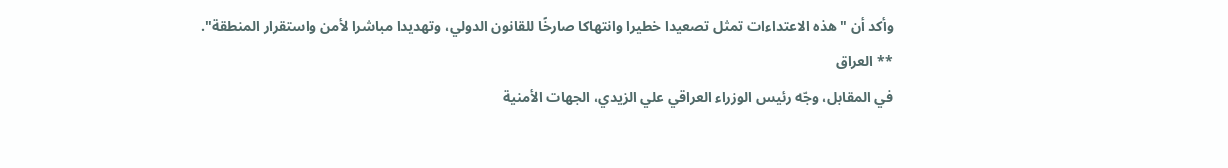وأكد أن "هذه الاعتداءات تمثل تصعيدا خطيرا وانتهاكا صارخًا للقانون الدولي، وتهديدا مباشرا لأمن واستقرار المنطقة".
** العراق
في المقابل، وجّه رئيس الوزراء العراقي علي الزيدي، الجهات الأمنية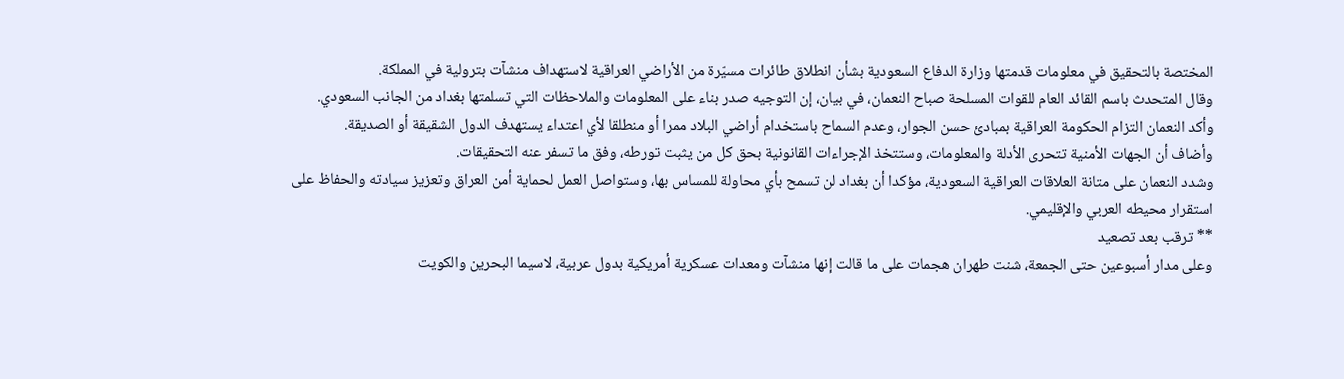المختصة بالتحقيق في معلومات قدمتها وزارة الدفاع السعودية بشأن انطلاق طائرات مسيّرة من الأراضي العراقية لاستهداف منشآت بترولية في المملكة.
وقال المتحدث باسم القائد العام للقوات المسلحة صباح النعمان، في بيان، إن التوجيه صدر بناء على المعلومات والملاحظات التي تسلمتها بغداد من الجانب السعودي.
وأكد النعمان التزام الحكومة العراقية بمبادئ حسن الجوار، وعدم السماح باستخدام أراضي البلاد ممرا أو منطلقا لأي اعتداء يستهدف الدول الشقيقة أو الصديقة.
وأضاف أن الجهات الأمنية تتحرى الأدلة والمعلومات، وستتخذ الإجراءات القانونية بحق كل من يثبت تورطه، وفق ما تسفر عنه التحقيقات.
وشدد النعمان على متانة العلاقات العراقية السعودية، مؤكدا أن بغداد لن تسمح بأي محاولة للمساس بها، وستواصل العمل لحماية أمن العراق وتعزيز سيادته والحفاظ على استقرار محيطه العربي والإقليمي.
** ترقب بعد تصعيد
وعلى مدار أسبوعين حتى الجمعة، شنت طهران هجمات على ما قالت إنها منشآت ومعدات عسكرية أمريكية بدول عربية، لاسيما البحرين والكويت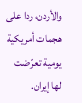والأردن، ردا على هجمات أمريكية يومية تعرّضت لها إيران.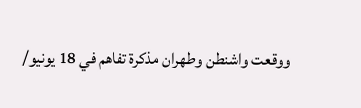ووقعت واشنطن وطهران مذكرة تفاهم في 18 يونيو/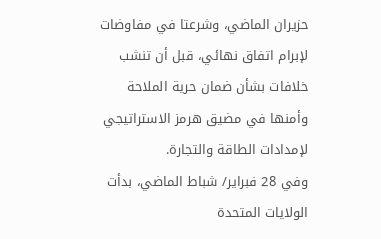حزيران الماضي، وشرعتا في مفاوضات لإبرام اتفاق نهائي، قبل أن تنشب خلافات بشأن ضمان حرية الملاحة وأمنها في مضيق هرمز الاستراتيجي لإمدادات الطاقة والتجارة.
وفي 28 فبراير/ شباط الماضي، بدأت الولايات المتحدة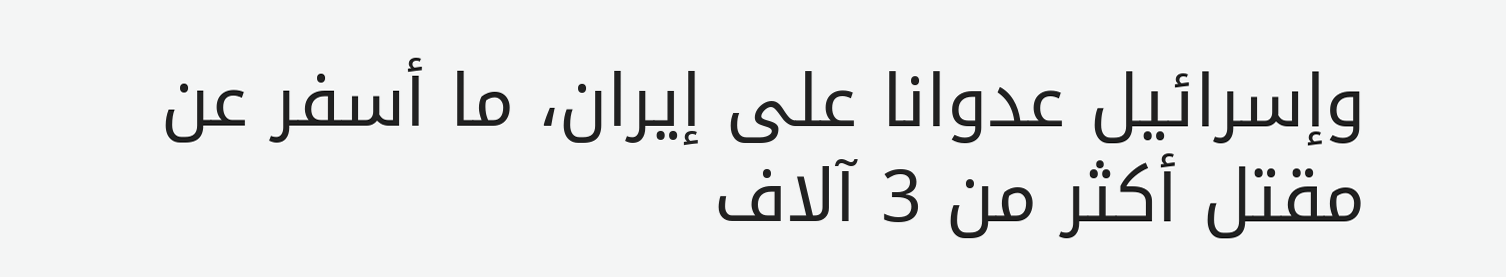وإسرائيل عدوانا على إيران، ما أسفر عن مقتل أكثر من 3 آلاف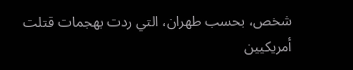شخص، بحسب طهران، التي ردت بهجمات قتلت أمريكيين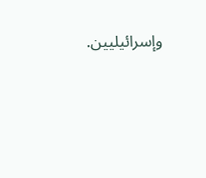وإسرائيليين.